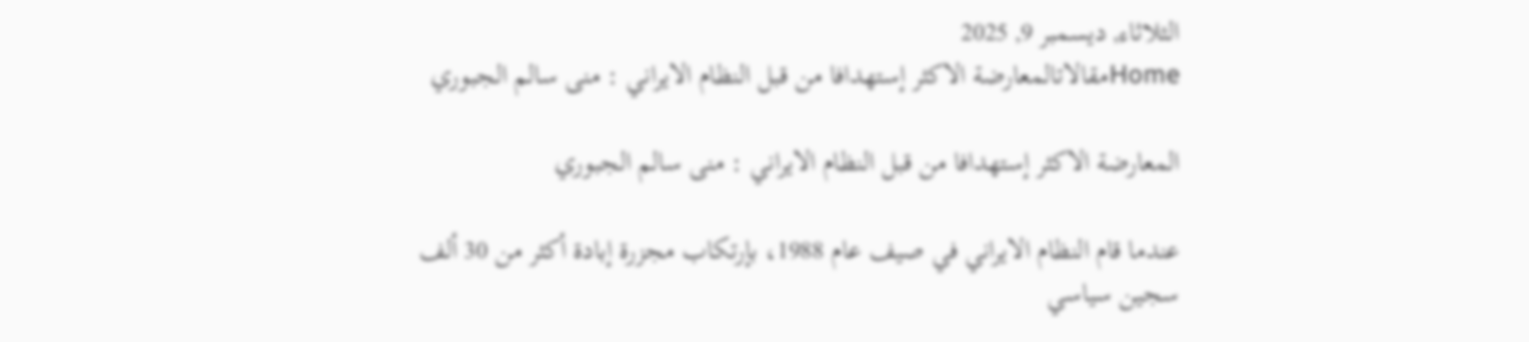الثلاثاء, ديسمبر 9, 2025
Homeمقالاتالمعارضة الاکثر إستهدافا من قبل النظام الايراني : منى سالم الجبوري

المعارضة الاکثر إستهدافا من قبل النظام الايراني : منى سالم الجبوري

عندما قام النظام الايراني في صيف عام 1988، بإرتکاب مجزرة إبادة أکثر من 30 ألف سجين سياسي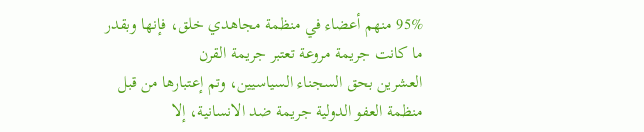95% منهم أعضاء في منظمة مجاهدي خلق، فإنها وبقدر ما کانت جريمة مروعة تعتبر جريمة القرن
العشرين بحق السجناء السياسيين، وتم إعتبارها من قبل منظمة العفو الدولية جريمة ضد الانسانية، إلا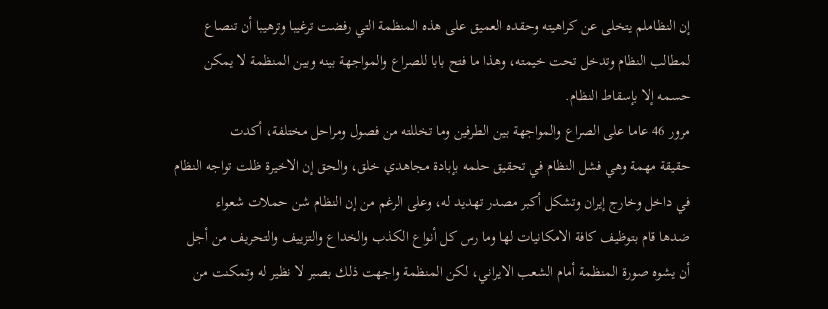إن النظاملم يتخلى عن کراهيته وحقده العميق على هذه المنظمة التي رفضت ترغيبا وترهيبا أن تنصاع
لمطالب النظام وتدخل تحت خيمته، وهذا ما فتح بابا للصراع والمواجهة بينه وبين المنظمة لا يمکن
حسمه إلا بإسقاط النظام.
مرور 46 عاما على الصراع والمواجهة بين الطرفين وما تخللته من فصول ومراحل مختلفة، أکدت
حقيقة مهمة وهي فشل النظام في تحقيق حلمه بإبادة مجاهدي خلق، والحق إن الاخيرة ظلت تواجه النظام
في داخل وخارج إيران وتشکل أکبر مصدر تهديد له، وعلى الرغم من إن النظام شن حملات شعواء
ضدها قام بتوظيف کافة الامکانيات لها وما رس کل أنواع الکذب والخداع والتزييف والتحريف من أجل
أن يشوه صورة المنظمة أمام الشعب الايراني، لکن المنظمة واجهت ذلك بصبر لا نظير له وتمکنت من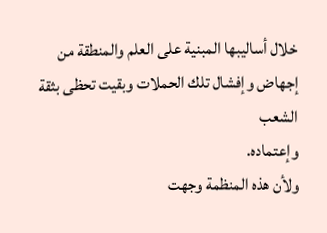خلال أساليبها المبنية على العلم والمنطقة من إجهاض وإفشال تلك الحملات وبقيت تحظى بثقة الشعب
وإعتماده.
ولأن هذه المنظمة وجهت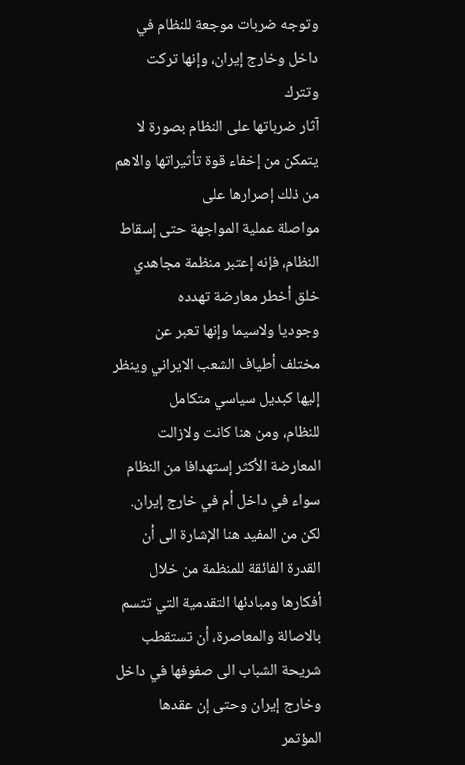وتوجه ضربات موجعة للنظام في داخل وخارج إيران، وإنها ترکت وتترك
آثار ضرباتها على النظام بصورة لا يتمکن من إخفاء قوة تأثيراتها والاهم من ذلك إصرارها على
مواصلة عملية المواجهة حتى إسقاط النظام، فإنه إعتبر منظمة مجاهدي خلق أخطر معارضة تهدده
وجوديا ولاسيما وإنها تعبر عن مختلف أطياف الشعب الايراني وينظر إليها کبديل سياسي متکامل
للنظام، ومن هنا کانت ولازالت المعارضة الأکثر إستهدافا من النظام سواء في داخل أم في خارج إيران.
لکن من المفيد هنا الإشارة الى أن القدرة الفائقة للمنظمة من خلال أفکارها ومبادئها التقدمية التي تتسم
بالاصالة والمعاصرة، أن تستقطب شريحة الشباب الى صفوفها في داخل وخارج إيران وحتى إن عقدها
المؤتمر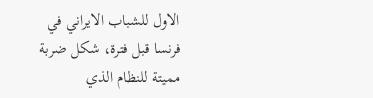الاول للشباب الايراني في فرنسا قبل فترة، شکل ضربة مميتة للنظام الذي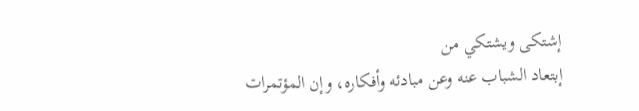إشتکى ويشتکي من
إبتعاد الشباب عنه وعن مبادئه وأفکاره، وإن المؤتمرات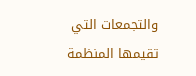والتجمعات التي تقيمها المنظمة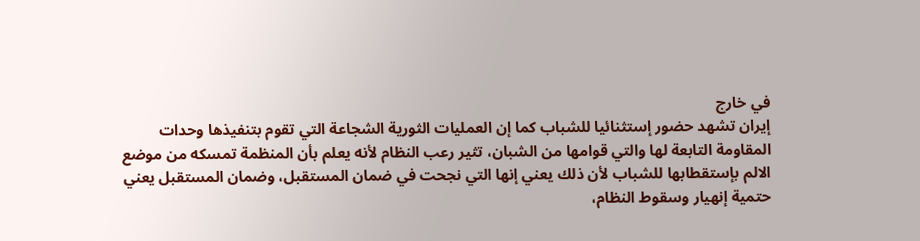في خارج
إيران تشهد حضور إستثنائيا للشباب کما إن العمليات الثورية الشجاعة التي تقوم بتنفيذها وحدات
المقاومة التابعة لها والتي قوامها من الشبان، تثير رعب النظام لأنه يعلم بأن المنظمة تمسکه من موضع
الالم بإستقطابها للشباب لأن ذلك يعني إنها التي نجحت في ضمان المستقبل، وضمان المستقبل يعني
حتمية إنهيار وسقوط النظام،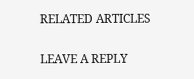RELATED ARTICLES

LEAVE A REPLY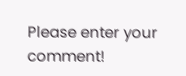Please enter your comment!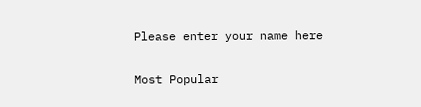Please enter your name here

Most Popular